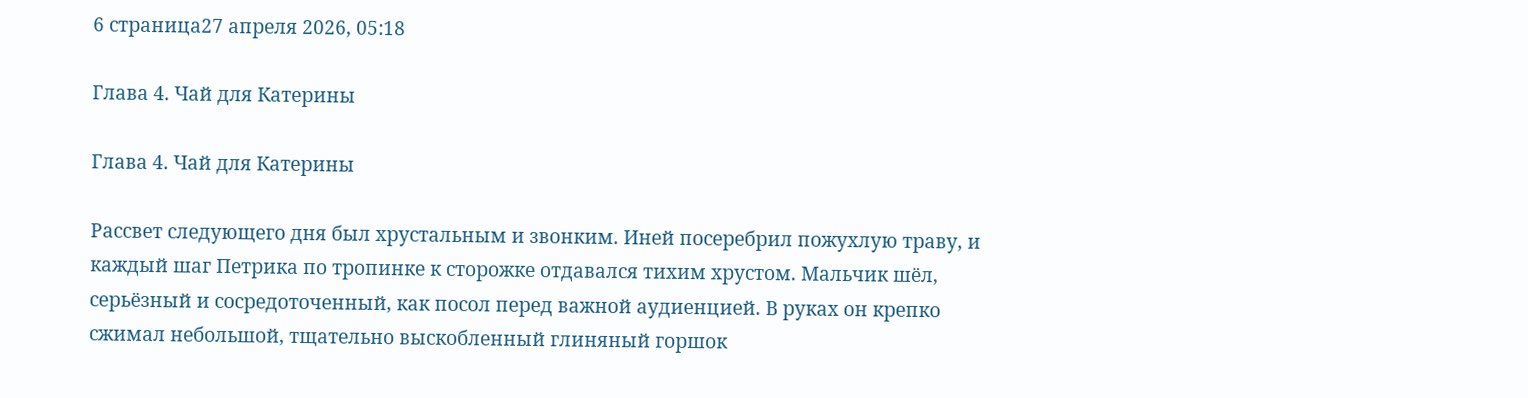6 страница27 апреля 2026, 05:18

Глава 4. Чай для Катерины

Глава 4. Чай для Катерины

Рассвет следующего дня был хрустальным и звонким. Иней посеребрил пожухлую траву, и каждый шаг Петрика по тропинке к сторожке отдавался тихим хрустом. Мальчик шёл, серьёзный и сосредоточенный, как посол перед важной аудиенцией. В руках он крепко сжимал небольшой, тщательно выскобленный глиняный горшок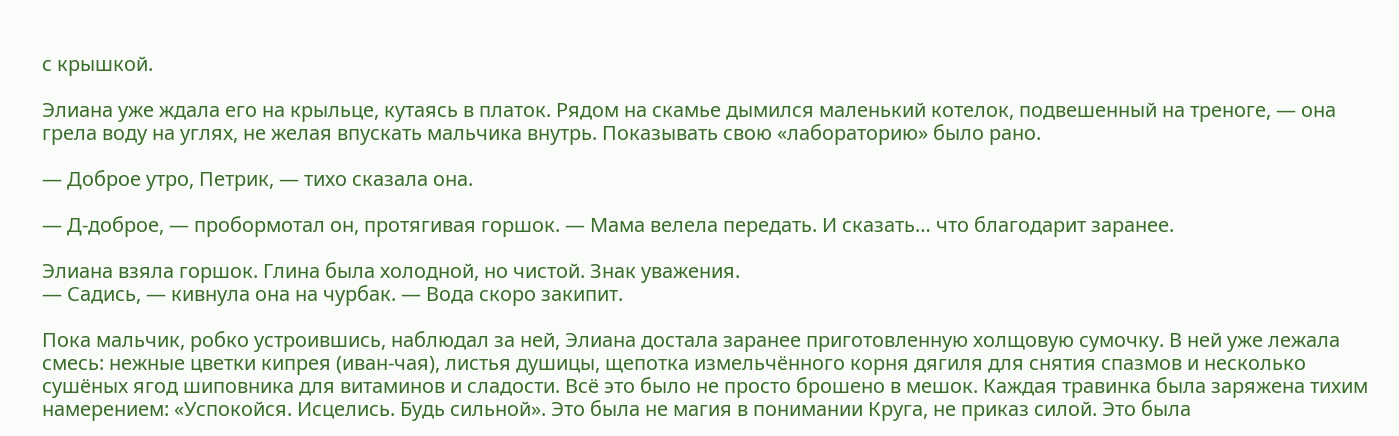с крышкой.

Элиана уже ждала его на крыльце, кутаясь в платок. Рядом на скамье дымился маленький котелок, подвешенный на треноге, — она грела воду на углях, не желая впускать мальчика внутрь. Показывать свою «лабораторию» было рано.

— Доброе утро, Петрик, — тихо сказала она.

— Д-доброе, — пробормотал он, протягивая горшок. — Мама велела передать. И сказать… что благодарит заранее.

Элиана взяла горшок. Глина была холодной, но чистой. Знак уважения.
— Садись, — кивнула она на чурбак. — Вода скоро закипит.

Пока мальчик, робко устроившись, наблюдал за ней, Элиана достала заранее приготовленную холщовую сумочку. В ней уже лежала смесь: нежные цветки кипрея (иван-чая), листья душицы, щепотка измельчённого корня дягиля для снятия спазмов и несколько сушёных ягод шиповника для витаминов и сладости. Всё это было не просто брошено в мешок. Каждая травинка была заряжена тихим намерением: «Успокойся. Исцелись. Будь сильной». Это была не магия в понимании Круга, не приказ силой. Это была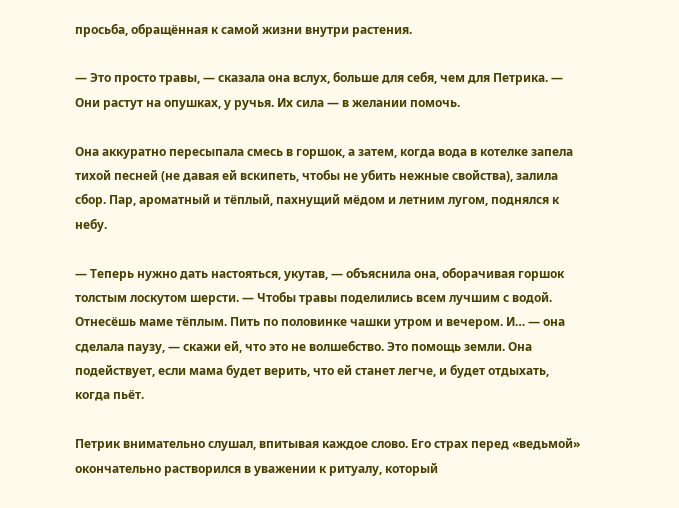просьба, обращённая к самой жизни внутри растения.

— Это просто травы, — сказала она вслух, больше для себя, чем для Петрика. — Они растут на опушках, у ручья. Их сила — в желании помочь.

Она аккуратно пересыпала смесь в горшок, а затем, когда вода в котелке запела тихой песней (не давая ей вскипеть, чтобы не убить нежные свойства), залила сбор. Пар, ароматный и тёплый, пахнущий мёдом и летним лугом, поднялся к небу.

— Теперь нужно дать настояться, укутав, — объяснила она, оборачивая горшок толстым лоскутом шерсти. — Чтобы травы поделились всем лучшим с водой. Отнесёшь маме тёплым. Пить по половинке чашки утром и вечером. И… — она сделала паузу, — скажи ей, что это не волшебство. Это помощь земли. Она подействует, если мама будет верить, что ей станет легче, и будет отдыхать, когда пьёт.

Петрик внимательно слушал, впитывая каждое слово. Его страх перед «ведьмой» окончательно растворился в уважении к ритуалу, который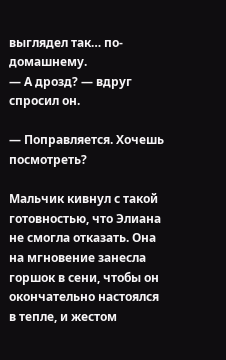выглядел так… по-домашнему.
— А дрозд? — вдруг спросил он.

— Поправляется. Хочешь посмотреть?

Мальчик кивнул с такой готовностью, что Элиана не смогла отказать. Она на мгновение занесла горшок в сени, чтобы он окончательно настоялся в тепле, и жестом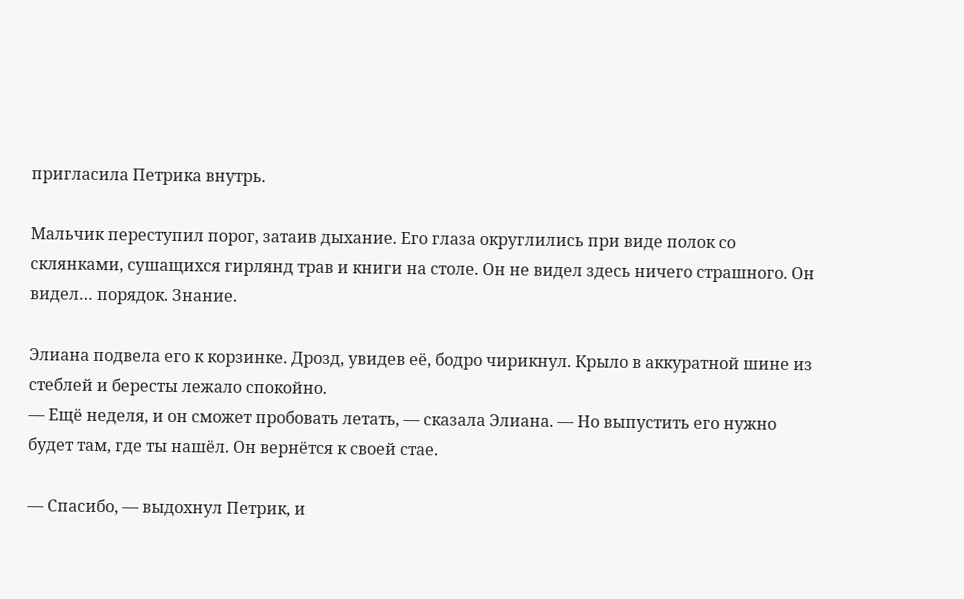пригласила Петрика внутрь.

Мальчик переступил порог, затаив дыхание. Его глаза округлились при виде полок со склянками, сушащихся гирлянд трав и книги на столе. Он не видел здесь ничего страшного. Он видел… порядок. Знание.

Элиана подвела его к корзинке. Дрозд, увидев её, бодро чирикнул. Крыло в аккуратной шине из стеблей и бересты лежало спокойно.
— Ещё неделя, и он сможет пробовать летать, — сказала Элиана. — Но выпустить его нужно будет там, где ты нашёл. Он вернётся к своей стае.

— Спасибо, — выдохнул Петрик, и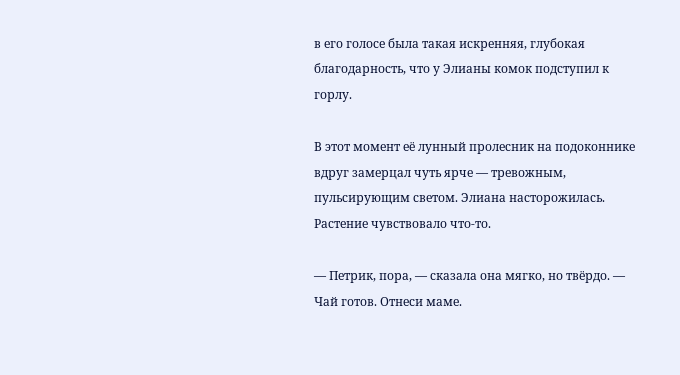в его голосе была такая искренняя, глубокая благодарность, что у Элианы комок подступил к горлу.

В этот момент её лунный пролесник на подоконнике вдруг замерцал чуть ярче — тревожным, пульсирующим светом. Элиана насторожилась. Растение чувствовало что-то.

— Петрик, пора, — сказала она мягко, но твёрдо. — Чай готов. Отнеси маме.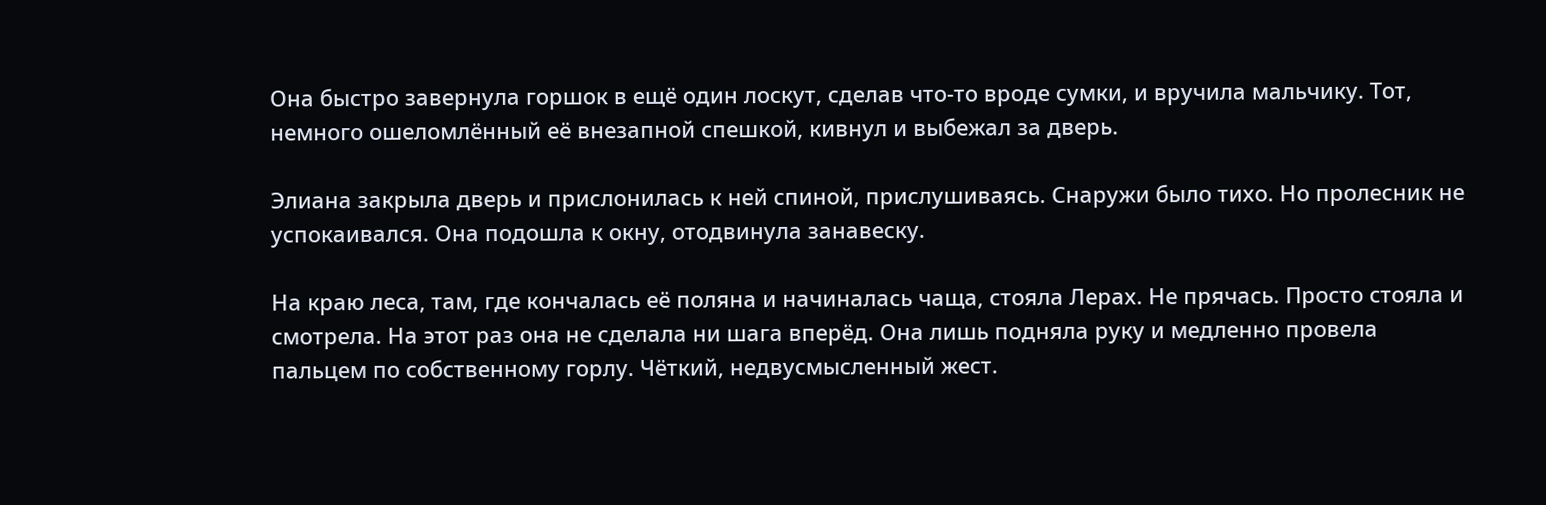Она быстро завернула горшок в ещё один лоскут, сделав что-то вроде сумки, и вручила мальчику. Тот, немного ошеломлённый её внезапной спешкой, кивнул и выбежал за дверь.

Элиана закрыла дверь и прислонилась к ней спиной, прислушиваясь. Снаружи было тихо. Но пролесник не успокаивался. Она подошла к окну, отодвинула занавеску.

На краю леса, там, где кончалась её поляна и начиналась чаща, стояла Лерах. Не прячась. Просто стояла и смотрела. На этот раз она не сделала ни шага вперёд. Она лишь подняла руку и медленно провела пальцем по собственному горлу. Чёткий, недвусмысленный жест.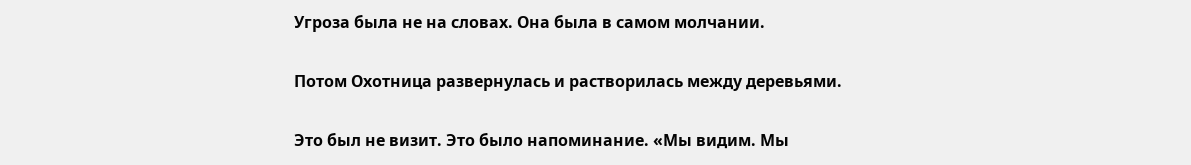Угроза была не на словах. Она была в самом молчании.

Потом Охотница развернулась и растворилась между деревьями.

Это был не визит. Это было напоминание. «Мы видим. Мы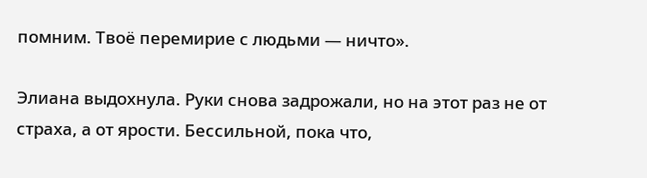помним. Твоё перемирие с людьми — ничто».

Элиана выдохнула. Руки снова задрожали, но на этот раз не от страха, а от ярости. Бессильной, пока что,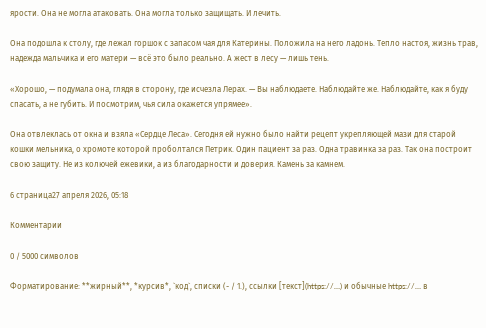ярости. Она не могла атаковать. Она могла только защищать. И лечить.

Она подошла к столу, где лежал горшок с запасом чая для Катерины. Положила на него ладонь. Тепло настоя, жизнь трав, надежда мальчика и его матери — всё это было реально. А жест в лесу — лишь тень.

«Хорошо, — подумала она, глядя в сторону, где исчезла Лерах. — Вы наблюдаете. Наблюдайте же. Наблюдайте, как я буду спасать, а не губить. И посмотрим, чья сила окажется упрямее».

Она отвлеклась от окна и взяла «Сердце Леса». Сегодня ей нужно было найти рецепт укрепляющей мази для старой кошки мельника, о хромоте которой проболтался Петрик. Один пациент за раз. Одна травинка за раз. Так она построит свою защиту. Не из колючей ежевики, а из благодарности и доверия. Камень за камнем.

6 страница27 апреля 2026, 05:18

Комментарии

0 / 5000 символов

Форматирование: **жирный**, *курсив*, `код`, списки (- / 1.), ссылки [текст](https://…) и обычные https://… в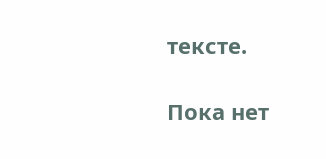тексте.

Пока нет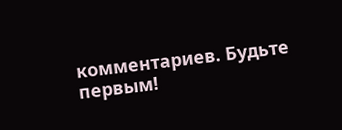комментариев. Будьте первым!